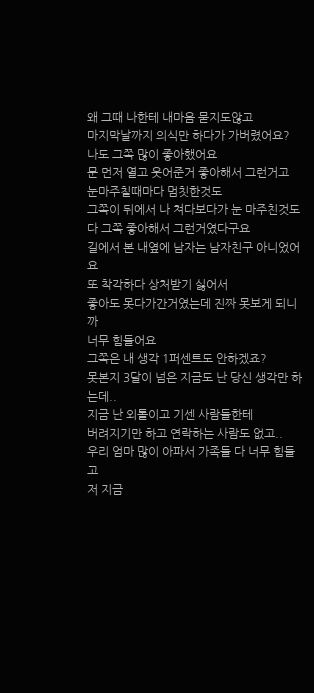왜 그때 나한테 내마음 묻지도않고
마지막날까지 의식만 하다가 가버렸어요?
나도 그쪽 많이 좋아했어요
문 먼저 열고 웃어준거 좋아해서 그런거고
눈마주칠때마다 멈칫한것도
그쪽이 뒤에서 나 쳐다보다가 눈 마주친것도
다 그쪽 좋아해서 그런거였다구요
길에서 본 내옆에 남자는 남자친구 아니었어요
또 착각하다 상처받기 싫어서
좋아도 못다가간거였는데 진짜 못보게 되니까
너무 힘들어요
그쪽은 내 생각 1퍼센트도 안하겠죠?
못본지 3달이 넘은 지금도 난 당신 생각만 하는데..
지금 난 외톨이고 기센 사람들한테
버려지기만 하고 연락하는 사람도 없고..
우리 엄마 많이 아파서 가족들 다 너무 힘들고
저 지금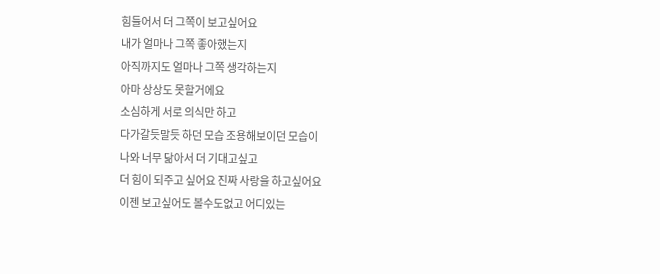힘들어서 더 그쪽이 보고싶어요
내가 얼마나 그쪽 좋아했는지
아직까지도 얼마나 그쪽 생각하는지
아마 상상도 못할거에요
소심하게 서로 의식만 하고
다가갈듯말듯 하던 모습 조용해보이던 모습이
나와 너무 닮아서 더 기대고싶고
더 힘이 되주고 싶어요 진짜 사랑을 하고싶어요
이젠 보고싶어도 볼수도없고 어디있는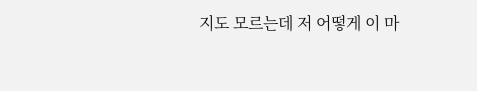지도 모르는데 저 어떻게 이 마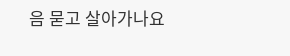음 묻고 살아가나요